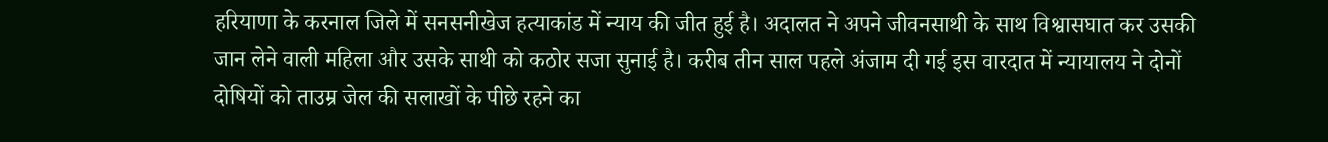हरियाणा के करनाल जिले में सनसनीखेज हत्याकांड में न्याय की जीत हुई है। अदालत ने अपने जीवनसाथी के साथ विश्वासघात कर उसकी जान लेने वाली महिला और उसके साथी को कठोर सजा सुनाई है। करीब तीन साल पहले अंजाम दी गई इस वारदात में न्यायालय ने दोनों दोषियों को ताउम्र जेल की सलाखों के पीछे रहने का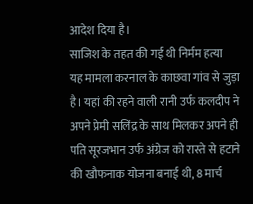आदेश दिया है।
साजिश के तहत की गई थी निर्मम हत्या
यह मामला करनाल के काछवा गांव से जुड़ा है। यहां की रहने वाली रानी उर्फ कलदीप ने अपने प्रेमी सलिंद्र के साथ मिलकर अपने ही पति सूरजभान उर्फ अंग्रेज को रास्ते से हटाने की खौफनाक योजना बनाई थी, 8 मार्च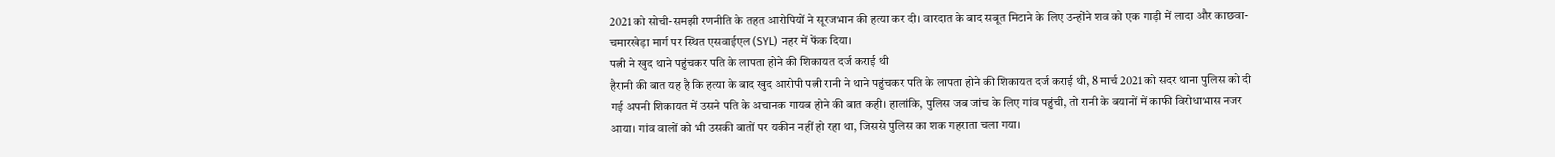2021 को सोची-समझी रणनीति के तहत आरोपियों ने सूरजभान की हत्या कर दी। वारदात के बाद सबूत मिटाने के लिए उन्होंने शव को एक गाड़ी में लादा और काछवा-चमारखेड़ा मार्ग पर स्थित एसवाईएल (SYL) नहर में फेंक दिया।
पत्नी ने खुद थाने पहुंचकर पति के लापता होने की शिकायत दर्ज कराई थी
हैरानी की बात यह है कि हत्या के बाद खुद आरोपी पत्नी रानी ने थाने पहुंचकर पति के लापता होने की शिकायत दर्ज कराई थी, 8 मार्च 2021 को सदर थाना पुलिस को दी गई अपनी शिकायत में उसने पति के अचानक गायब होने की बात कही। हालांकि, पुलिस जब जांच के लिए गांव पहुंची, तो रानी के बयानों में काफी विरोधाभास नजर आया। गांव वालों को भी उसकी बातों पर यकीन नहीं हो रहा था, जिससे पुलिस का शक गहराता चला गया।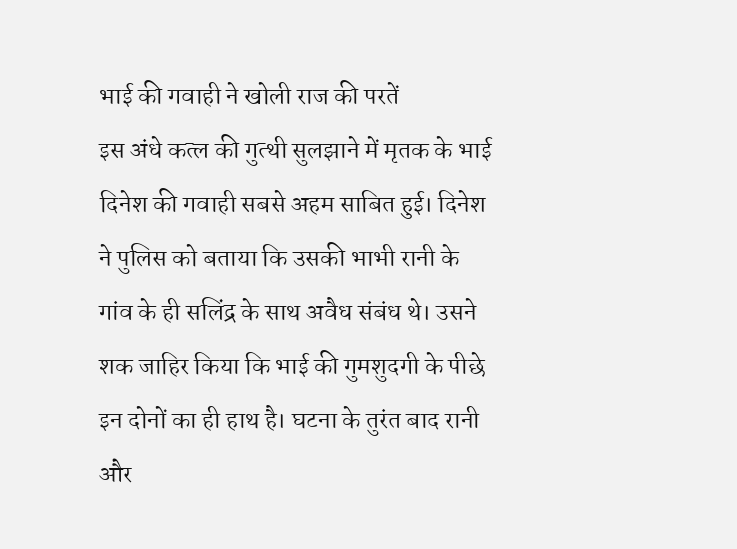भाई की गवाही ने खोली राज की परतें
इस अंधे कत्ल की गुत्थी सुलझाने में मृतक के भाई दिनेश की गवाही सबसे अहम साबित हुई। दिनेश ने पुलिस को बताया कि उसकी भाभी रानी के गांव के ही सलिंद्र के साथ अवैध संबंध थे। उसने शक जाहिर किया कि भाई की गुमशुदगी के पीछे इन दोनों का ही हाथ है। घटना के तुरंत बाद रानी और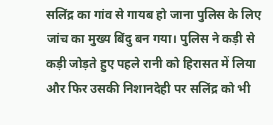सलिंद्र का गांव से गायब हो जाना पुलिस के लिए जांच का मुख्य बिंदु बन गया। पुलिस ने कड़ी से कड़ी जोड़ते हुए पहले रानी को हिरासत में लिया और फिर उसकी निशानदेही पर सलिंद्र को भी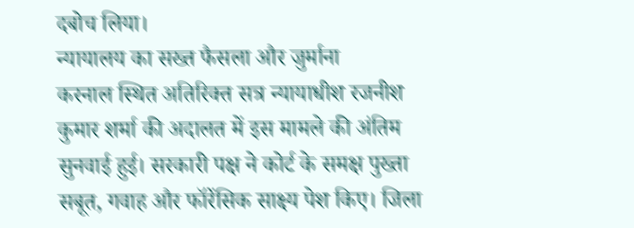दबोच लिया।
न्यायालय का सख्त फैसला और जुर्माना
करनाल स्थित अतिरिक्त सत्र न्यायाधीश रजनीश कुमार शर्मा की अदालत में इस मामले की अंतिम सुनवाई हुई। सरकारी पक्ष ने कोर्ट के समक्ष पुख्ता सबूत, गवाह और फॉरेंसिक साक्ष्य पेश किए। जिला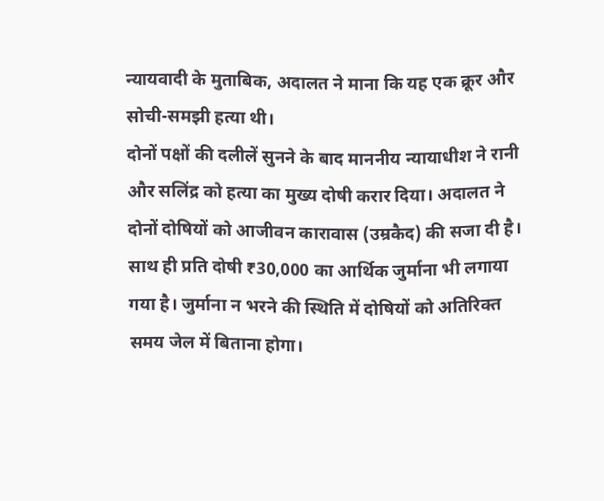न्यायवादी के मुताबिक, अदालत ने माना कि यह एक क्रूर और सोची-समझी हत्या थी।
दोनों पक्षों की दलीलें सुनने के बाद माननीय न्यायाधीश ने रानी और सलिंद्र को हत्या का मुख्य दोषी करार दिया। अदालत ने दोनों दोषियों को आजीवन कारावास (उम्रकैद) की सजा दी है। साथ ही प्रति दोषी ₹30,000 का आर्थिक जुर्माना भी लगाया गया है। जुर्माना न भरने की स्थिति में दोषियों को अतिरिक्त समय जेल में बिताना होगा।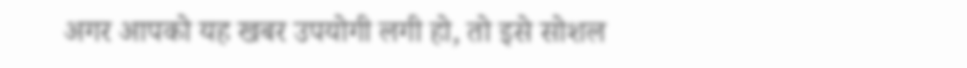अगर आपको यह खबर उपयोगी लगी हो, तो इसे सोशल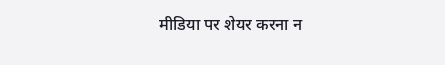मीडिया पर शेयर करना न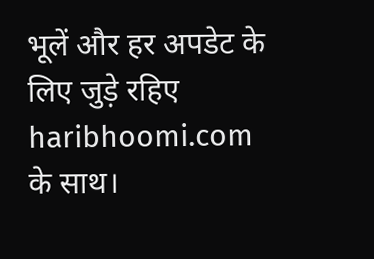भूलें और हर अपडेट के लिए जुड़े रहिए haribhoomi.com के साथ।